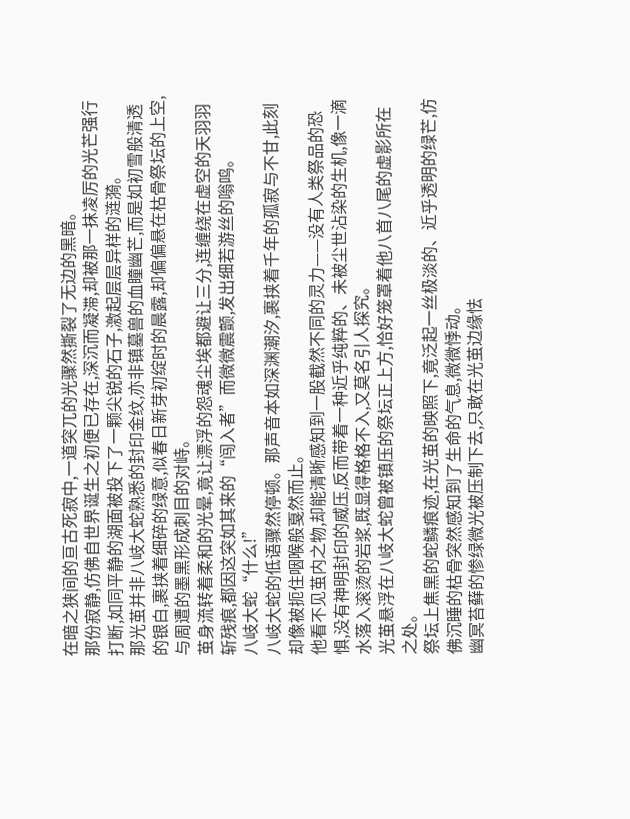在暗之狭间的亘古死寂中,一道突兀的光骤然撕裂了无边的黑暗。
那份寂静,仿佛自世界诞生之初便已存在,深沉而凝滞,却被那一抹凌厉的光芒强行打断,如同平静的湖面被投下了一颗尖锐的石子,激起层层异样的涟漪。
那光茧并非八岐大蛇熟悉的封印金纹,亦非镇墓兽的血瞳幽芒,而是如初雪般清透的银白,裹挟着细碎的绿意,似春日新芽初绽时的晨露,却偏偏悬在枯骨祭坛的上空,与周遭的墨黑形成刺目的对峙。
茧身流转着柔和的光晕,竟让漂浮的怨魂尘埃都避让三分,连缠绕在虚空的天羽羽斩残痕,都因这突如其来的“闯入者”而微微震颤,发出细若游丝的嗡鸣。
八岐大蛇“什么!”
八岐大蛇的低语骤然停顿。那声音本如深渊潮汐,裹挟着千年的孤寂与不甘,此刻却像被扼住咽喉般戛然而止。
他看不见茧内之物,却能清晰感知到一股截然不同的灵力——没有人类祭品的恐惧,没有神明封印的威压,反而带着一种近乎纯粹的、未被尘世沾染的生机,像一滴水落入滚烫的岩浆,既显得格格不入,又莫名引人探究。
光茧悬浮在八岐大蛇曾被镇压的祭坛正上方,恰好笼罩着他八首八尾的虚影所在之处。
祭坛上焦黑的蛇鳞痕迹,在光茧的映照下,竟泛起一丝极淡的、近乎透明的绿芒,仿佛沉睡的枯骨突然感知到了生命的气息,微微悸动。
幽冥苔藓的惨绿微光被压制下去,只敢在光茧边缘怯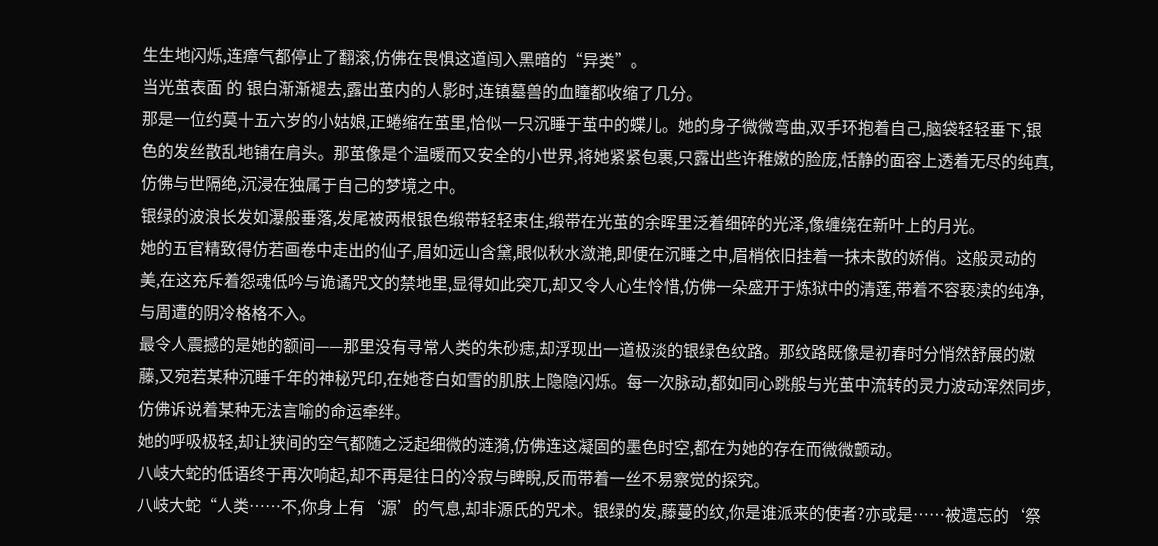生生地闪烁,连瘴气都停止了翻滚,仿佛在畏惧这道闯入黑暗的“异类”。
当光茧表面 的 银白渐渐褪去,露出茧内的人影时,连镇墓兽的血瞳都收缩了几分。
那是一位约莫十五六岁的小姑娘,正蜷缩在茧里,恰似一只沉睡于茧中的蝶儿。她的身子微微弯曲,双手环抱着自己,脑袋轻轻垂下,银色的发丝散乱地铺在肩头。那茧像是个温暖而又安全的小世界,将她紧紧包裹,只露出些许稚嫩的脸庞,恬静的面容上透着无尽的纯真,仿佛与世隔绝,沉浸在独属于自己的梦境之中。
银绿的波浪长发如瀑般垂落,发尾被两根银色缎带轻轻束住,缎带在光茧的余晖里泛着细碎的光泽,像缠绕在新叶上的月光。
她的五官精致得仿若画卷中走出的仙子,眉如远山含黛,眼似秋水潋滟,即便在沉睡之中,眉梢依旧挂着一抹未散的娇俏。这般灵动的美,在这充斥着怨魂低吟与诡谲咒文的禁地里,显得如此突兀,却又令人心生怜惜,仿佛一朵盛开于炼狱中的清莲,带着不容亵渎的纯净,与周遭的阴冷格格不入。
最令人震撼的是她的额间——那里没有寻常人类的朱砂痣,却浮现出一道极淡的银绿色纹路。那纹路既像是初春时分悄然舒展的嫩藤,又宛若某种沉睡千年的神秘咒印,在她苍白如雪的肌肤上隐隐闪烁。每一次脉动,都如同心跳般与光茧中流转的灵力波动浑然同步,仿佛诉说着某种无法言喻的命运牵绊。
她的呼吸极轻,却让狭间的空气都随之泛起细微的涟漪,仿佛连这凝固的墨色时空,都在为她的存在而微微颤动。
八岐大蛇的低语终于再次响起,却不再是往日的冷寂与睥睨,反而带着一丝不易察觉的探究。
八岐大蛇“人类……不,你身上有‘源’的气息,却非源氏的咒术。银绿的发,藤蔓的纹,你是谁派来的使者?亦或是……被遗忘的‘祭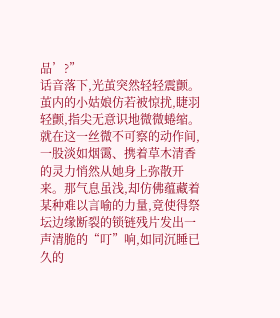品’?”
话音落下,光茧突然轻轻震颤。
茧内的小姑娘仿若被惊扰,睫羽轻颤,指尖无意识地微微蜷缩。就在这一丝微不可察的动作间,一股淡如烟霭、携着草木清香的灵力悄然从她身上弥散开来。那气息虽浅,却仿佛蕴藏着某种难以言喻的力量,竟使得祭坛边缘断裂的锁链残片发出一声清脆的“叮”响,如同沉睡已久的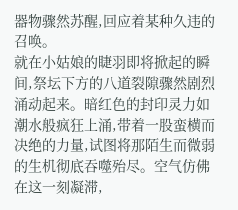器物骤然苏醒,回应着某种久违的召唤。
就在小姑娘的睫羽即将掀起的瞬间,祭坛下方的八道裂隙骤然剧烈涌动起来。暗红色的封印灵力如潮水般疯狂上涌,带着一股蛮横而决绝的力量,试图将那陌生而微弱的生机彻底吞噬殆尽。空气仿佛在这一刻凝滞,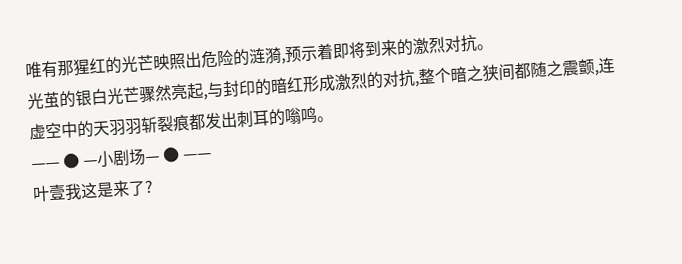唯有那猩红的光芒映照出危险的涟漪,预示着即将到来的激烈对抗。
光茧的银白光芒骤然亮起,与封印的暗红形成激烈的对抗,整个暗之狭间都随之震颤,连虚空中的天羽羽斩裂痕都发出刺耳的嗡鸣。
—— ● —小剧场— ● ——
叶壹我这是来了?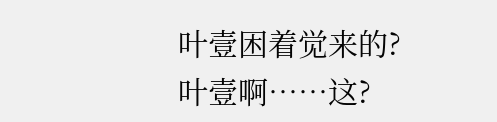叶壹困着觉来的?
叶壹啊……这?